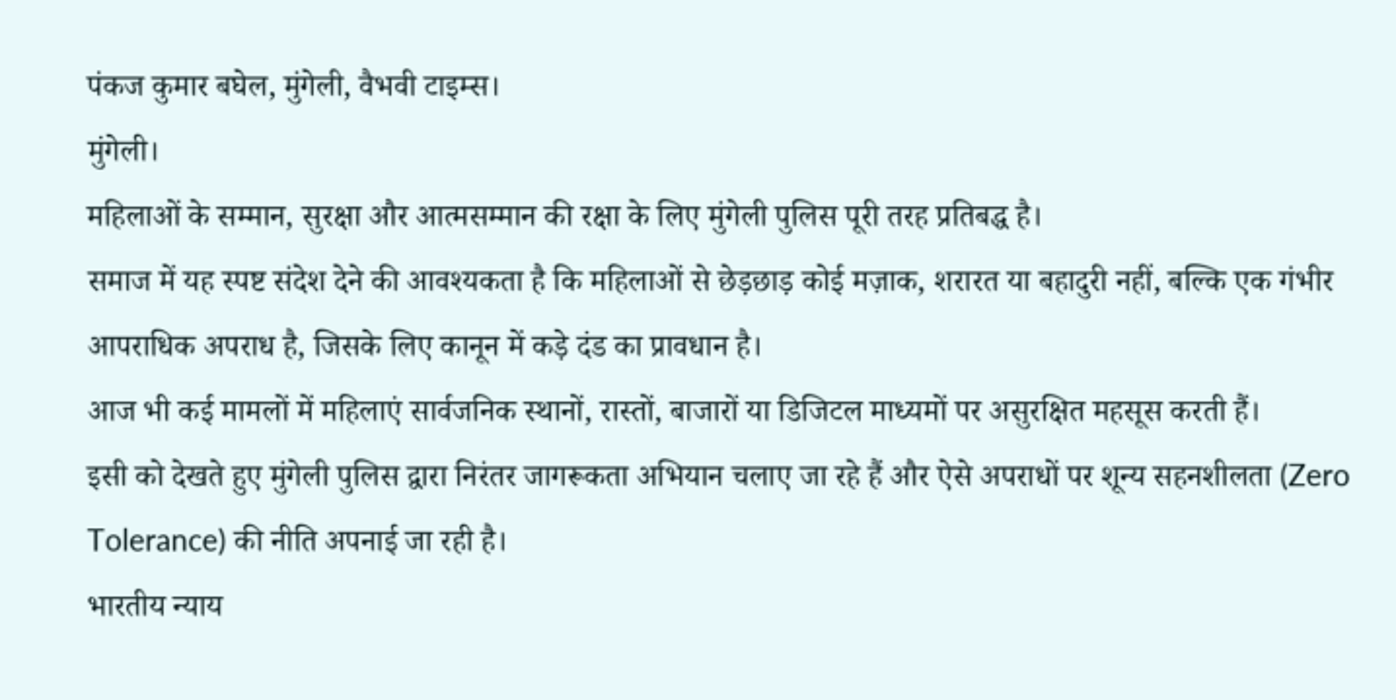पंकज कुमार बघेल, मुंगेली, वैभवी टाइम्स।
मुंगेली।
महिलाओं के सम्मान, सुरक्षा और आत्मसम्मान की रक्षा के लिए मुंगेली पुलिस पूरी तरह प्रतिबद्ध है।
समाज में यह स्पष्ट संदेश देने की आवश्यकता है कि महिलाओं से छेड़छाड़ कोई मज़ाक, शरारत या बहादुरी नहीं, बल्कि एक गंभीर आपराधिक अपराध है, जिसके लिए कानून में कड़े दंड का प्रावधान है।
आज भी कई मामलों में महिलाएं सार्वजनिक स्थानों, रास्तों, बाजारों या डिजिटल माध्यमों पर असुरक्षित महसूस करती हैं।
इसी को देखते हुए मुंगेली पुलिस द्वारा निरंतर जागरूकता अभियान चलाए जा रहे हैं और ऐसे अपराधों पर शून्य सहनशीलता (Zero Tolerance) की नीति अपनाई जा रही है।
भारतीय न्याय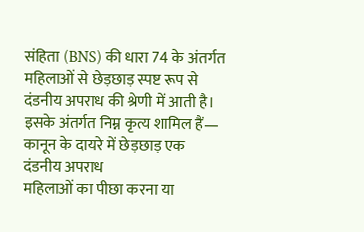संहिता (BNS) की धारा 74 के अंतर्गत महिलाओं से छेड़छाड़ स्पष्ट रूप से दंडनीय अपराध की श्रेणी में आती है। इसके अंतर्गत निम्न कृत्य शामिल हैं—
कानून के दायरे में छेड़छाड़ एक दंडनीय अपराध
महिलाओं का पीछा करना या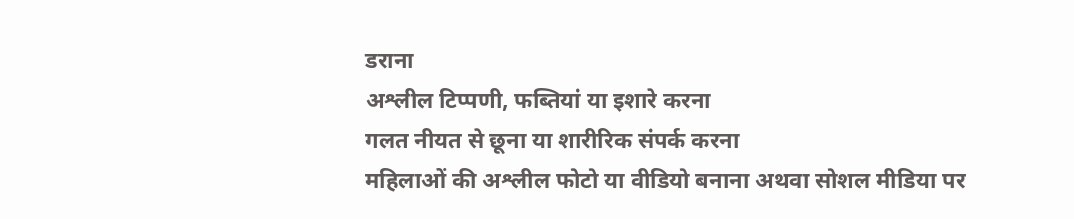डराना
अश्लील टिप्पणी, फब्तियां या इशारे करना
गलत नीयत से छूना या शारीरिक संपर्क करना
महिलाओं की अश्लील फोटो या वीडियो बनाना अथवा सोशल मीडिया पर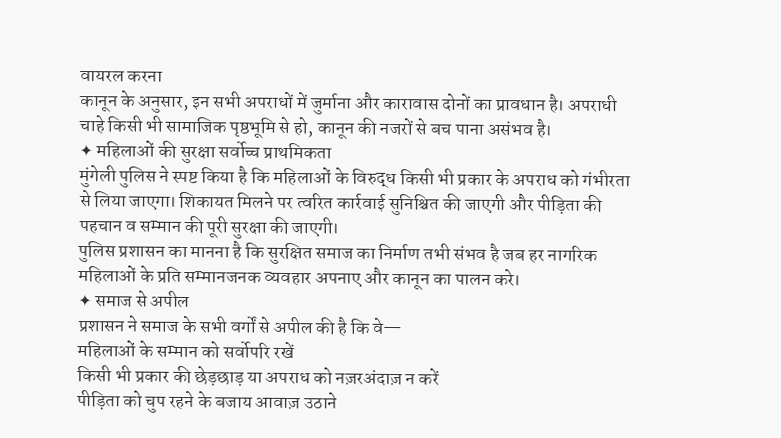वायरल करना
कानून के अनुसार, इन सभी अपराधों में जुर्माना और कारावास दोनों का प्रावधान है। अपराधी चाहे किसी भी सामाजिक पृष्ठभूमि से हो, कानून की नजरों से बच पाना असंभव है।
✦ महिलाओं की सुरक्षा सर्वोच्च प्राथमिकता
मुंगेली पुलिस ने स्पष्ट किया है कि महिलाओं के विरुद्ध किसी भी प्रकार के अपराध को गंभीरता से लिया जाएगा। शिकायत मिलने पर त्वरित कार्रवाई सुनिश्चित की जाएगी और पीड़िता की पहचान व सम्मान की पूरी सुरक्षा की जाएगी।
पुलिस प्रशासन का मानना है कि सुरक्षित समाज का निर्माण तभी संभव है जब हर नागरिक महिलाओं के प्रति सम्मानजनक व्यवहार अपनाए और कानून का पालन करे।
✦ समाज से अपील
प्रशासन ने समाज के सभी वर्गों से अपील की है कि वे—
महिलाओं के सम्मान को सर्वोपरि रखें
किसी भी प्रकार की छेड़छाड़ या अपराध को नज़रअंदाज़ न करें
पीड़िता को चुप रहने के बजाय आवाज़ उठाने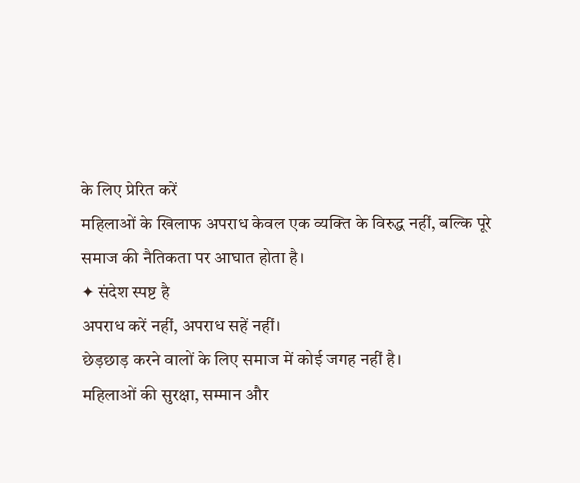के लिए प्रेरित करें
महिलाओं के खिलाफ अपराध केवल एक व्यक्ति के विरुद्ध नहीं, बल्कि पूरे समाज की नैतिकता पर आघात होता है।
✦ संदेश स्पष्ट है
अपराध करें नहीं, अपराध सहें नहीं।
छेड़छाड़ करने वालों के लिए समाज में कोई जगह नहीं है।
महिलाओं की सुरक्षा, सम्मान और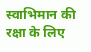स्वाभिमान की रक्षा के लिए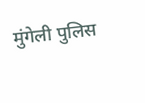मुंगेली पुलिस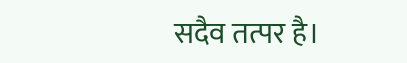सदैव तत्पर है।